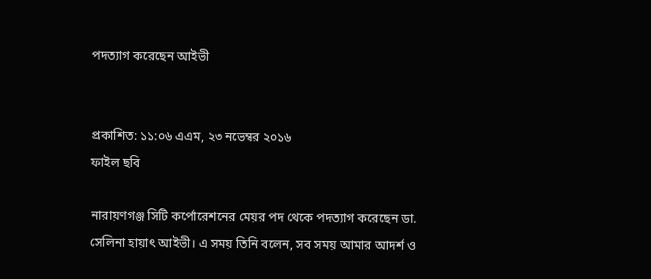পদত্যাগ করেছেন আইভী


প্রকাশিত: ১১:০৬ এএম, ২৩ নভেম্বর ২০১৬
ফাইল ছবি

নারায়ণগঞ্জ সিটি কর্পোরেশনের মেয়র পদ থেকে পদত্যাগ করেছেন ডা. সেলিনা হায়াৎ আইভী। এ সময় তিনি বলেন, সব সময় আমার আদর্শ ও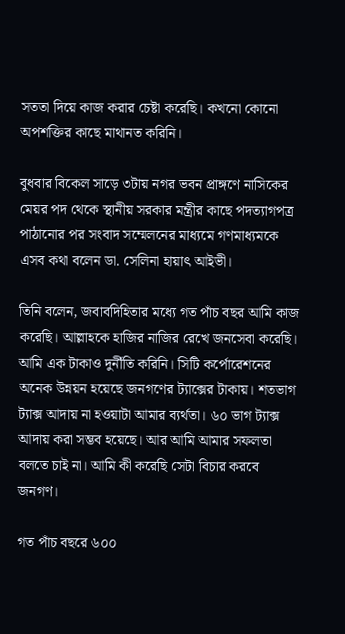সততা দিয়ে কাজ করার চেষ্টা করেছি। কখনো কোনো অপশক্তির কাছে মাথানত করিনি।

বুধবার বিকেল সাড়ে ৩টায় নগর ভবন প্রাঙ্গণে নাসিকের মেয়র পদ থেকে স্থানীয় সরকার মন্ত্রীর কাছে পদত্যাগপত্র পাঠানোর পর সংবাদ সম্মেলনের মাধ্যমে গণমাধ্যমকে এসব কথা বলেন ডা. সেলিনা হায়াৎ আইভী।

তিনি বলেন, জবাবদিহিতার মধ্যে গত পাঁচ বছর আমি কাজ করেছি। আল্লাহকে হাজির নাজির রেখে জনসেবা করেছি। আমি এক টাকাও দুর্নীতি করিনি। সিটি কর্পোরেশনের অনেক উন্নয়ন হয়েছে জনগণের ট্যাক্সের টাকায়। শতভাগ ট্যাক্স আদায় না হওয়াটা আমার ব্যর্থতা। ৬০ ভাগ ট্যাক্স আদায় করা সম্ভব হয়েছে। আর আমি আমার সফলতা বলতে চাই না। আমি কী করেছি সেটা বিচার করবে জনগণ।

গত পাঁচ বছরে ৬০০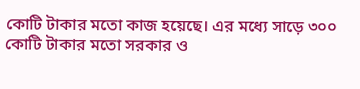কোটি টাকার মতো কাজ হয়েছে। এর মধ্যে সাড়ে ৩০০ কোটি টাকার মতো সরকার ও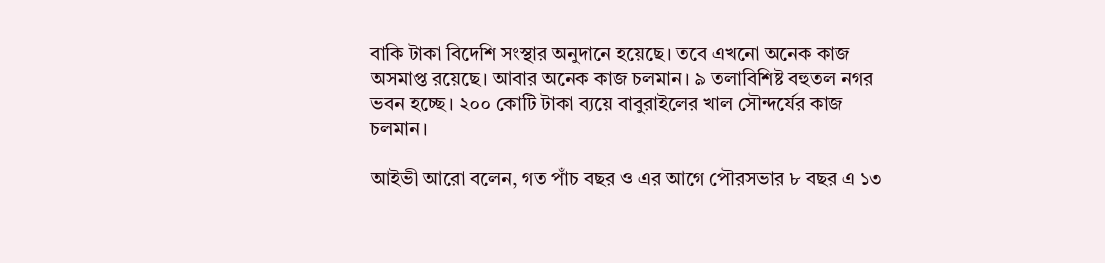বাকি টাকা বিদেশি সংস্থার অনুদানে হয়েছে। তবে এখনো অনেক কাজ অসমাপ্ত রয়েছে। আবার অনেক কাজ চলমান। ৯ তলাবিশিষ্ট বহুতল নগর ভবন হচ্ছে। ২০০ কোটি টাকা ব্যয়ে বাবুরাইলের খাল সৌন্দর্যের কাজ চলমান।

আইভী আরো বলেন, গত পাঁচ বছর ও এর আগে পৌরসভার ৮ বছর এ ১৩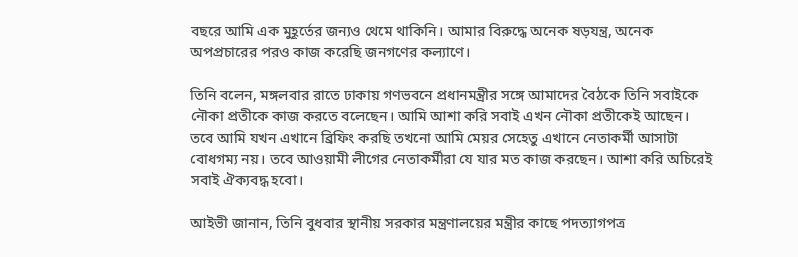বছরে আমি এক মুহূর্তের জন্যও থেমে থাকিনি। আমার বিরুদ্ধে অনেক ষড়যন্ত্র, অনেক অপপ্রচারের পরও কাজ করেছি জনগণের কল্যাণে।

তিনি বলেন, মঙ্গলবার রাতে ঢাকায় গণভবনে প্রধানমন্ত্রীর সঙ্গে আমাদের বৈঠকে তিনি সবাইকে নৌকা প্রতীকে কাজ করতে বলেছেন। আমি আশা করি সবাই এখন নৌকা প্রতীকেই আছেন। তবে আমি যখন এখানে ব্রিফিং করছি তখনো আমি মেয়র সেহেতু এখানে নেতাকর্মী আসাটা বোধগম্য নয়। তবে আওয়ামী লীগের নেতাকর্মীরা যে যার মত কাজ করছেন। আশা করি অচিরেই সবাই ঐক্যবদ্ধ হবো।

আইভী জানান, তিনি বুধবার স্থানীয় সরকার মন্ত্রণালয়ের মন্ত্রীর কাছে পদত্যাগপত্র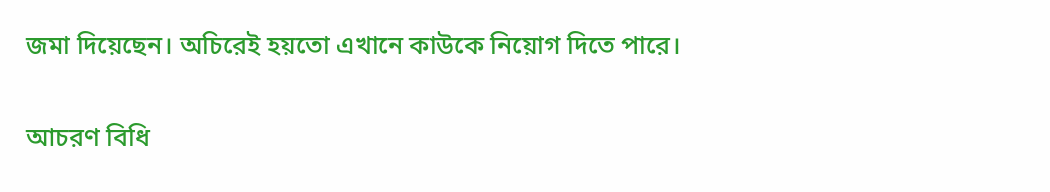জমা দিয়েছেন। অচিরেই হয়তো এখানে কাউকে নিয়োগ দিতে পারে।

আচরণ বিধি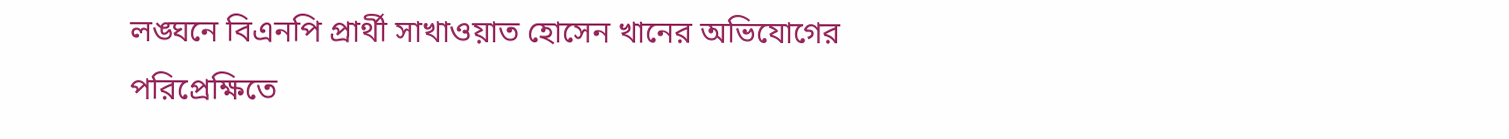লঙ্ঘনে বিএনপি প্রার্থী সাখাওয়াত হোসেন খানের অভিযোগের পরিপ্রেক্ষিতে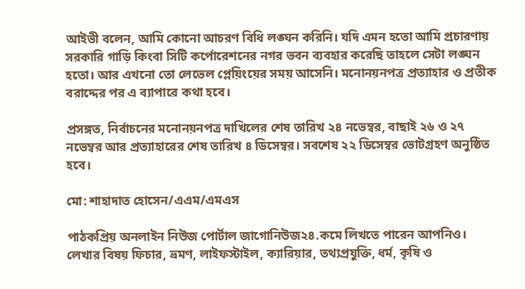আইভী বলেন, আমি কোনো আচরণ বিধি লঙ্ঘন করিনি। যদি এমন হতো আমি প্রচারণায় সরকারি গাড়ি কিংবা সিটি কর্পোরেশনের নগর ভবন ব্যবহার করেছি তাহলে সেটা লঙ্ঘন হতো। আর এখনো তো লেভেল প্লেয়িংয়ের সময় আসেনি। মনোনয়নপত্র প্রত্যাহার ও প্রতীক বরাদ্দের পর এ ব্যাপারে কথা হবে।

প্রসঙ্গত, নির্বাচনের মনোনয়নপত্র দাখিলের শেষ তারিখ ২৪ নভেম্বর, বাছাই ২৬ ও ২৭ নভেম্বর আর প্রত্যাহারের শেষ তারিখ ৪ ডিসেম্বর। সবশেষ ২২ ডিসেম্বর ভোটগ্রহণ অনুষ্ঠিত হবে।

মো: শাহাদাত হোসেন/এএম/এমএস

পাঠকপ্রিয় অনলাইন নিউজ পোর্টাল জাগোনিউজ২৪.কমে লিখতে পারেন আপনিও। লেখার বিষয় ফিচার, ভ্রমণ, লাইফস্টাইল, ক্যারিয়ার, তথ্যপ্রযুক্তি, ধর্ম, কৃষি ও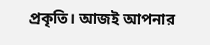প্রকৃতি। আজই আপনার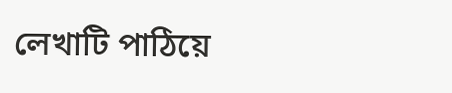লেখাটি পাঠিয়ে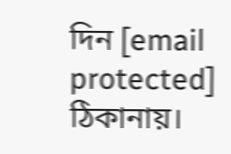দিন [email protected] ঠিকানায়।